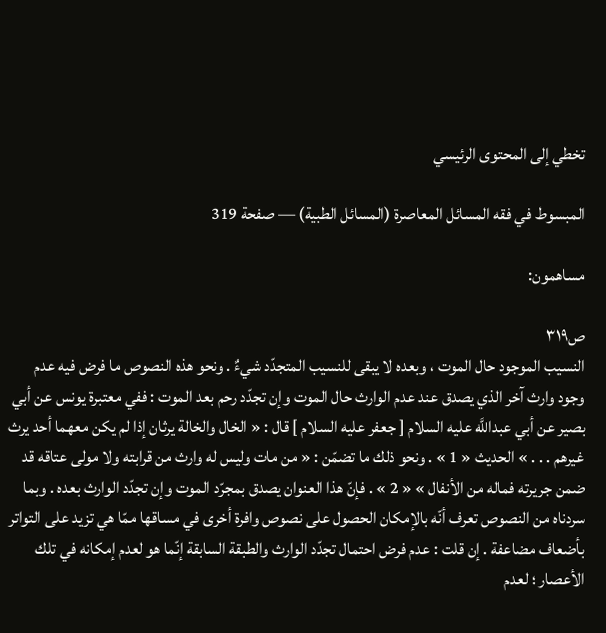تخطي إلى المحتوى الرئيسي

المبسوط في فقه المسائل المعاصرة (المسائل الطبية) — صفحة 319

مساهمون:

ص٣١٩
النسيب الموجود حال الموت ، وبعده لا يبقى للنسيب المتجدّد شيءٌ . ونحو هذه النصوص ما فرض فيه عدم وجود وارث آخر الذي يصدق عند عدم الوارث حال الموت وإن تجدّد رحم بعد الموت : ففي معتبرة يونس عن أبي بصير عن أبي عبداللَّه عليه السلام [ جعفر عليه السلام ] قال : « الخال والخالة يرثان إذا لم يكن معهما أحد يرث غيرهم . . . » الحديث « 1 » . ونحو ذلك ما تضمّن : « من مات وليس له وارث من قرابته ولا مولى عتاقه قد ضمن جريرته فماله من الأنفال » « 2 » . فإنّ هذا العنوان يصدق بمجرّد الموت وإن تجدّد الوارث بعده . وبما سردناه من النصوص تعرف أنّه بالإمكان الحصول على نصوص وافرة أخرى في مساقها ممّا هي تزيد على التواتر بأضعاف مضاعفة . إن قلت : عدم فرض احتمال تجدّد الوارث والطبقة السابقة إنّما هو لعدم إمكانه في تلك الأعصار ؛ لعدم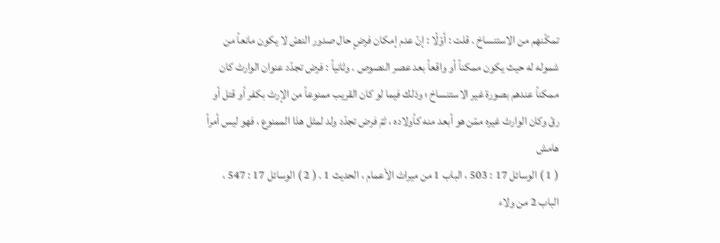تمكّنهم من الاستنساخ . قلت : أوّلًا : إنّ عدم إمكان فرضٍ حال صدور النصّ لا يكون مانعاً من شموله له حيث يكون ممكناً أو واقعاً بعد عصر النصوص . وثانياً : فرض تجدّد عنوان الوارث كان ممكناً عندهم بصورة غير الاستنساخ ؛ وذلك فيما لو كان القريب ممنوعاً من الإرث بكفر أو قتل أو رقّ وكان الوارث غيره ممّن هو أبعد منه كأولاده ، ثمّ فرض تجدّد ولد لمثل هذا الممنوع ، فهو ليس أمراً
هامش
( 1 ) الوسائل 17 : 503 ، الباب 1 من ميراث الأعمام ، الحديث 1 . ( 2 ) الوسائل 17 : 547 ، الباب 2 من ولاء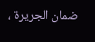ضمان الجريرة ،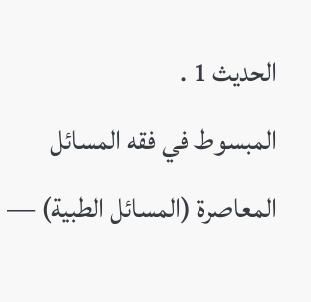الحديث 1 .
المبسوط في فقه المسائل المعاصرة (المسائل الطبية) —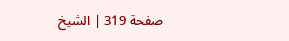صفحة 319 | الشيخ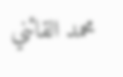محمد القائني